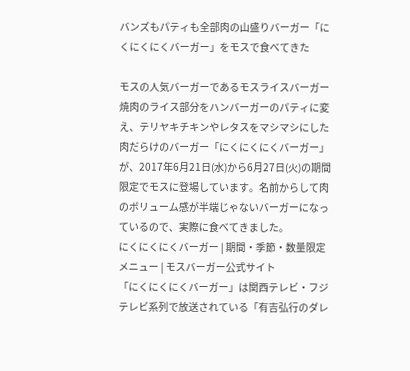バンズもパティも全部肉の山盛りバーガー「にくにくにくバーガー」をモスで食べてきた

モスの人気バーガーであるモスライスバーガー焼肉のライス部分をハンバーガーのパティに変え、テリヤキチキンやレタスをマシマシにした肉だらけのバーガー「にくにくにくバーガー」が、2017年6月21日(水)から6月27日(火)の期間限定でモスに登場しています。名前からして肉のボリューム感が半端じゃないバーガーになっているので、実際に食べてきました。
にくにくにくバーガー | 期間・季節・数量限定メニュー | モスバーガー公式サイト
「にくにくにくバーガー」は関西テレビ・フジテレビ系列で放送されている「有吉弘行のダレ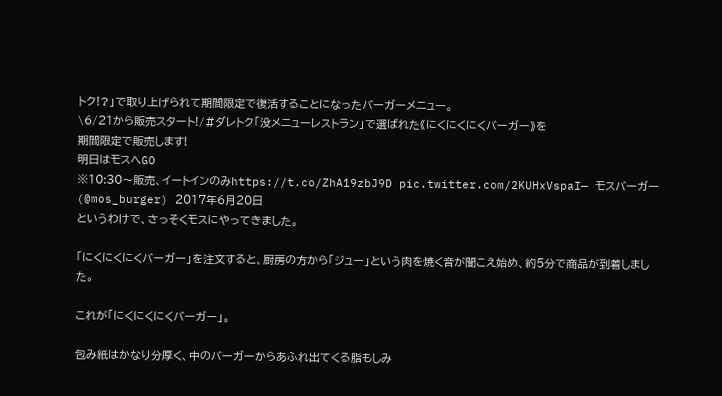トク!?」で取り上げられて期間限定で復活することになったバーガーメニュー。
\6/21から販売スタート!/#ダレトク「没メニューレストラン」で選ばれた《にくにくにくバーガー》を
期間限定で販売します!
明日はモスへGO
※10:30〜販売、イートインのみhttps://t.co/ZhA19zbJ9D pic.twitter.com/2KUHxVspaI— モスバーガー (@mos_burger) 2017年6月20日
というわけで、さっそくモスにやってきました。

「にくにくにくバーガー」を注文すると、厨房の方から「ジュー」という肉を焼く音が聞こえ始め、約5分で商品が到着しました。

これが「にくにくにくバーガー」。

包み紙はかなり分厚く、中のバーガーからあふれ出てくる脂もしみ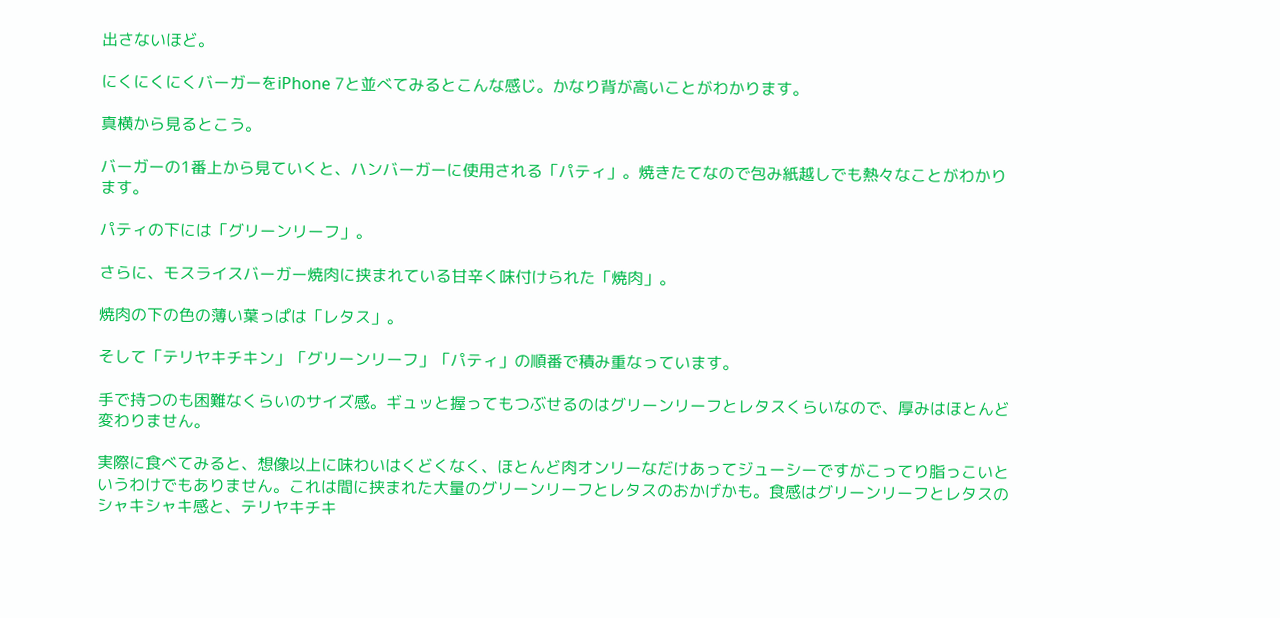出さないほど。

にくにくにくバーガーをiPhone 7と並べてみるとこんな感じ。かなり背が高いことがわかります。

真横から見るとこう。

バーガーの1番上から見ていくと、ハンバーガーに使用される「パティ」。焼きたてなので包み紙越しでも熱々なことがわかります。

パティの下には「グリーンリーフ」。

さらに、モスライスバーガー焼肉に挟まれている甘辛く味付けられた「焼肉」。

焼肉の下の色の薄い葉っぱは「レタス」。

そして「テリヤキチキン」「グリーンリーフ」「パティ」の順番で積み重なっています。

手で持つのも困難なくらいのサイズ感。ギュッと握ってもつぶせるのはグリーンリーフとレタスくらいなので、厚みはほとんど変わりません。

実際に食べてみると、想像以上に味わいはくどくなく、ほとんど肉オンリーなだけあってジューシーですがこってり脂っこいというわけでもありません。これは間に挟まれた大量のグリーンリーフとレタスのおかげかも。食感はグリーンリーフとレタスのシャキシャキ感と、テリヤキチキ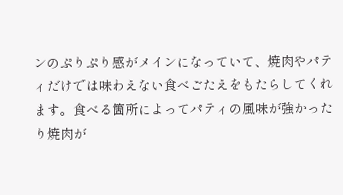ンのぷりぷり感がメインになっていて、焼肉やパティだけでは味わえない食べごたえをもたらしてくれます。食べる箇所によってパティの風味が強かったり焼肉が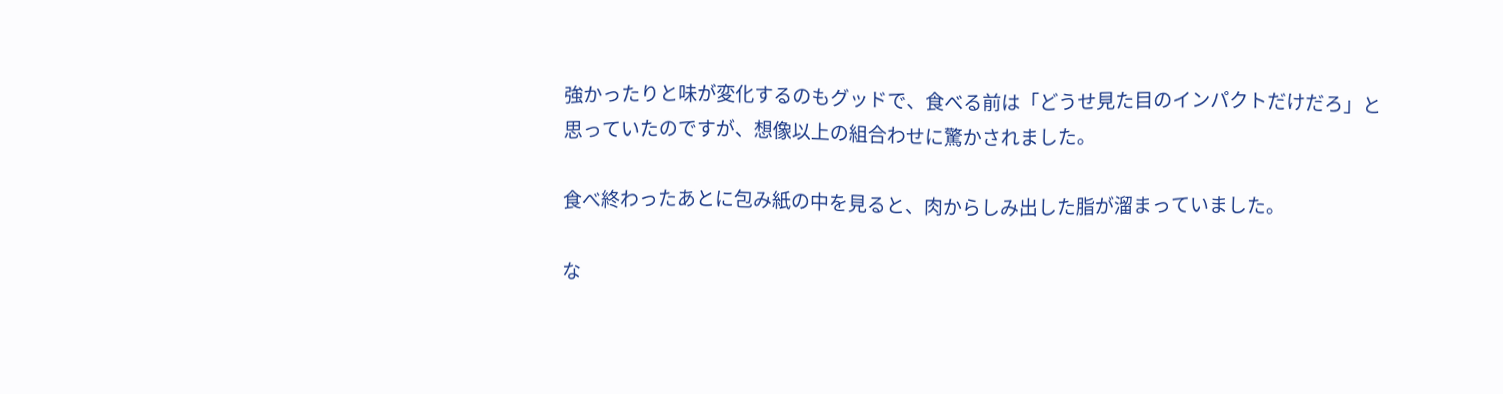強かったりと味が変化するのもグッドで、食べる前は「どうせ見た目のインパクトだけだろ」と思っていたのですが、想像以上の組合わせに驚かされました。

食べ終わったあとに包み紙の中を見ると、肉からしみ出した脂が溜まっていました。

な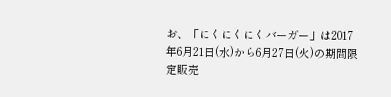お、「にくにくにくバーガー」は2017年6月21日(水)から6月27日(火)の期間限定販売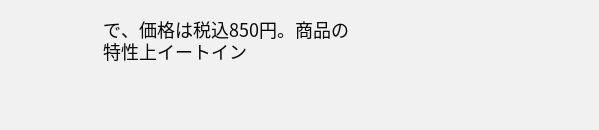で、価格は税込850円。商品の特性上イートイン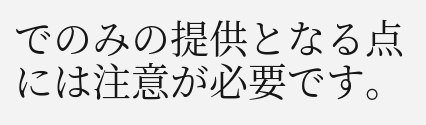でのみの提供となる点には注意が必要です。